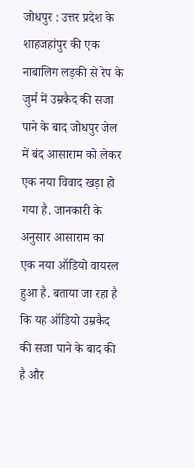जोधपुर : उत्तर प्रदेश के शाहजहांपुर की एक नाबालिग लड़की से रेप के जुर्म में उम्रकैद की सजा पाने के बाद जोधपुर जेल में बंद आसाराम को लेकर एक नया विवाद खड़ा हो गया है. जानकारी के अनुसार आसाराम का एक नया ऑडियो वायरल हुआ है. बताया जा रहा है कि यह ऑडियो उम्रकैद की सजा पाने के बाद की है और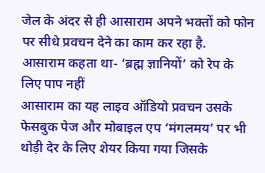जेल के अंदर से ही आसाराम अपने भक्तों को फोन पर सीधे प्रवचन देने का काम कर रहा है.
आसाराम कहता था- ‘ब्रह्म ज्ञानियों’ को रेप के लिए पाप नहीं
आसाराम का यह लाइव ऑडियो प्रवचन उसके फेसबुक पेज और मोबाइल एप ‘मंगलमय’ पर भी थोड़ी देर के लिए शेयर किया गया जिसके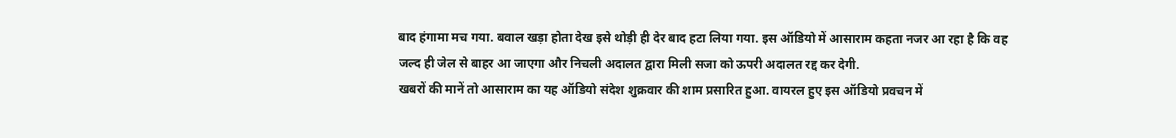बाद हंगामा मच गया. बवाल खड़ा होता देख इसे थोड़ी ही देर बाद हटा लिया गया. इस ऑडियो में आसाराम कहता नजर आ रहा है कि वह जल्द ही जेल से बाहर आ जाएगा और निचली अदालत द्वारा मिली सजा को ऊपरी अदालत रद्द कर देगी.
खबरों की मानें तो आसाराम का यह ऑडियो संदेश शुक्रवार की शाम प्रसारित हुआ. वायरल हुए इस ऑडियो प्रवचन में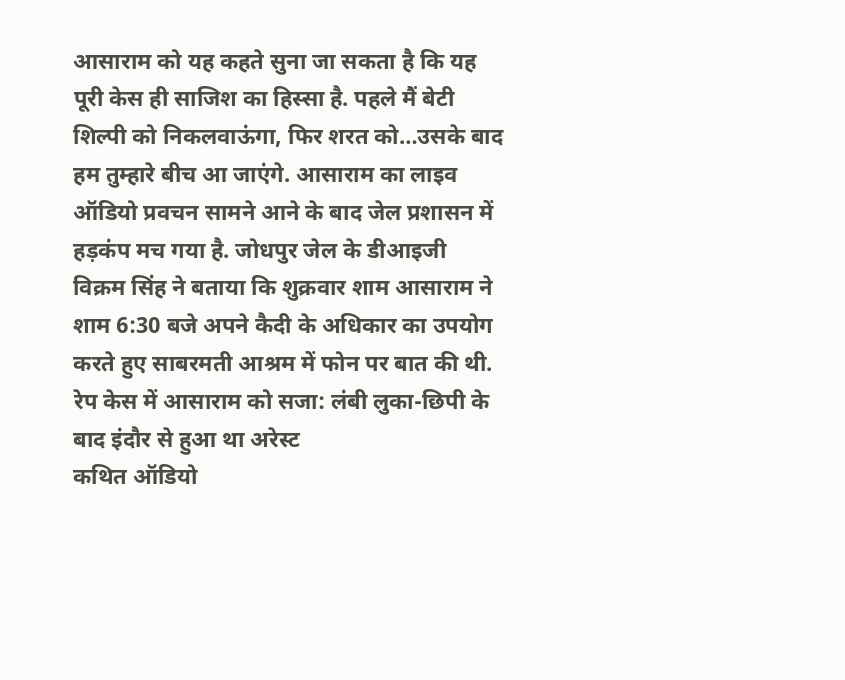आसाराम को यह कहते सुना जा सकता है कि यह पूरी केस ही साजिश का हिस्सा है. पहले मैं बेटी शिल्पी को निकलवाऊंगा, फिर शरत को…उसके बाद हम तुम्हारे बीच आ जाएंगे. आसाराम का लाइव ऑडियो प्रवचन सामने आने के बाद जेल प्रशासन में हड़कंप मच गया है. जोधपुर जेल के डीआइजी विक्रम सिंह ने बताया कि शुक्रवार शाम आसाराम ने शाम 6:30 बजे अपने कैदी के अधिकार का उपयोग करते हुए साबरमती आश्रम में फोन पर बात की थी.
रेप केस में आसाराम को सजा: लंबी लुका-छिपी के बाद इंदौर से हुआ था अरेस्ट
कथित ऑडियो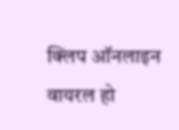क्लिप ऑनलाइन वायरल हो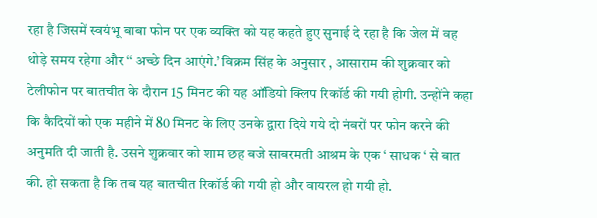रहा है जिसमें स्वयंभू बाबा फोन पर एक व्यक्ति को यह कहते हुए सुनाई दे रहा है कि जेल में वह थोड़े समय रहेगा और ‘‘ अच्छे दिन आएंगे.’ विक्रम सिंह के अनुसार , आसाराम की शुक्रवार को टेलीफोन पर बातचीत के दौरान 15 मिनट की यह ऑडियो क्लिप रिकॉर्ड की गयी होगी. उन्होंने कहा कि कैदियों को एक महीने में 80 मिनट के लिए उनके द्वारा दिये गये दो नंबरों पर फोन करने की अनुमति दी जाती है. उसने शुक्रवार को शाम छह बजे साबरमती आश्रम के एक ‘ साधक ‘ से बात की. हो सकता है कि तब यह बातचीत रिकॉर्ड की गयी हो और वायरल हो गयी हो.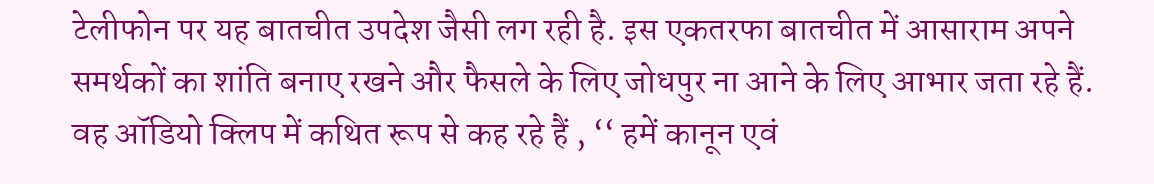टेलीफोन पर यह बातचीत उपदेश जैसी लग रही है. इस एकतरफा बातचीत में आसाराम अपने समर्थकों का शांति बनाए रखने और फैसले के लिए जोधपुर ना आने के लिए आभार जता रहे हैं. वह ऑडियो क्लिप में कथित रूप से कह रहे हैं , ‘‘ हमें कानून एवं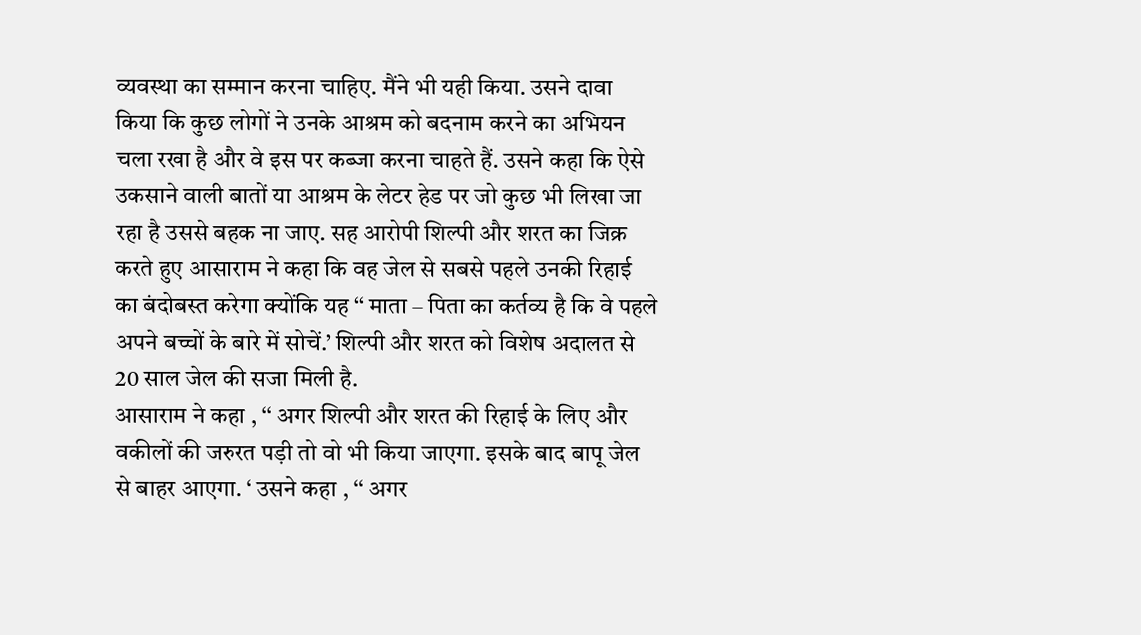व्यवस्था का सम्मान करना चाहिए. मैंने भी यही किया. उसने दावा किया कि कुछ लोगों ने उनके आश्रम को बदनाम करने का अभियन चला रखा है और वे इस पर कब्जा करना चाहते हैं. उसने कहा कि ऐसे उकसाने वाली बातों या आश्रम के लेटर हेड पर जो कुछ भी लिखा जा रहा है उससे बहक ना जाए. सह आरोपी शिल्पी और शरत का जिक्र करते हुए आसाराम ने कहा कि वह जेल से सबसे पहले उनकी रिहाई का बंदोबस्त करेगा क्योंकि यह ‘‘ माता – पिता का कर्तव्य है कि वे पहले अपने बच्चों के बारे में सोचें.’ शिल्पी और शरत को विशेष अदालत से 20 साल जेल की सजा मिली है.
आसाराम ने कहा , ‘‘ अगर शिल्पी और शरत की रिहाई के लिए और वकीलों की जरुरत पड़ी तो वो भी किया जाएगा. इसके बाद बापू जेल से बाहर आएगा. ‘ उसने कहा , ‘‘ अगर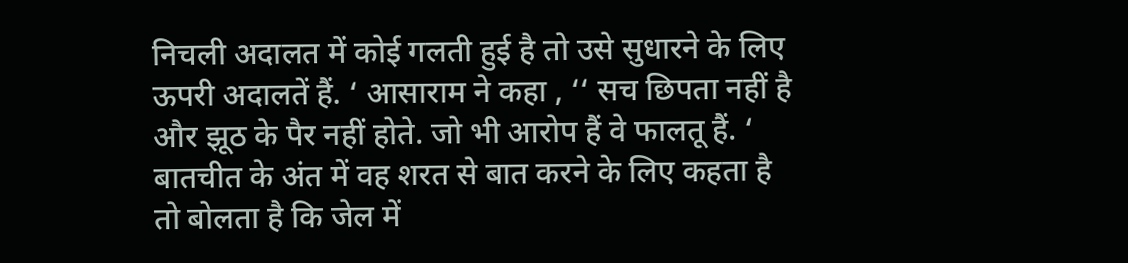निचली अदालत में कोई गलती हुई है तो उसे सुधारने के लिए ऊपरी अदालतें हैं. ‘ आसाराम ने कहा , ‘‘ सच छिपता नहीं है और झूठ के पैर नहीं होते. जो भी आरोप हैं वे फालतू हैं. ‘ बातचीत के अंत में वह शरत से बात करने के लिए कहता है तो बोलता है कि जेल में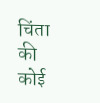चिंता की कोई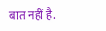बात नहीं है.